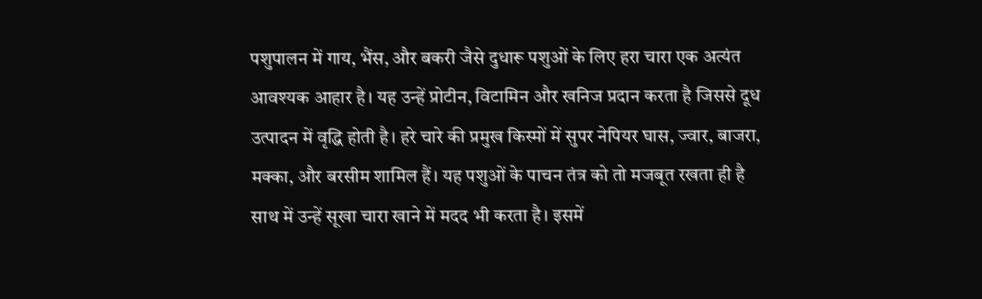पशुपालन में गाय, भैंस, और बकरी जैसे दुधारू पशुओं के लिए हरा चारा एक अत्यंत आवश्यक आहार है। यह उन्हें प्रोटीन, विटामिन और खनिज प्रदान करता है जिससे दूध उत्पादन में वृद्धि होती है। हरे चारे की प्रमुख किस्मों में सुपर नेपियर घास, ज्वार, बाजरा, मक्का, और बरसीम शामिल हैं। यह पशुओं के पाचन तंत्र को तो मजबूत रखता ही है साथ में उन्हें सूखा चारा खाने में मदद भी करता है। इसमें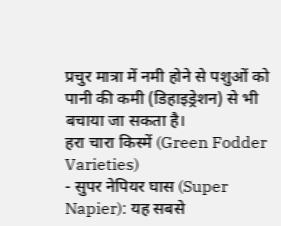प्रचुर मात्रा में नमी होने से पशुओं को पानी की कमी (डिहाइड्रेशन) से भी बचाया जा सकता है।
हरा चारा किस्में (Green Fodder Varieties)
- सुपर नेपियर घास (Super Napier): यह सबसे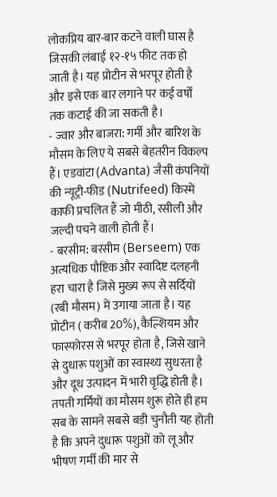लोकप्रिय बार-बार कटने वाली घास है जिसकी लंबाई १२-१५ फीट तक हो जाती है। यह प्रोटीन से भरपूर होती है और इसे एक बार लगाने पर कई वर्षों तक कटाई की जा सकती है।
- ज्वार और बाजरा: गर्मी और बारिश के मौसम के लिए ये सबसे बेहतरीन विकल्प हैं। एडवांटा (Advanta) जैसी कंपनियों की न्यूट्री-फीड (Nutrifeed) किस्में काफी प्रचलित हैं जो मीठी, रसीली और जल्दी पचने वाली होती हैं।
- बरसीम: बरसीम (Berseem) एक अत्यधिक पौष्टिक और स्वादिष्ट दलहनी हरा चारा है जिसे मुख्य रूप से सर्दियों (रबी मौसम) में उगाया जाता है। यह प्रोटीन ( करीब 20%), कैल्शियम और फास्फोरस से भरपूर होता है, जिसे खाने से दुधारू पशुओं का स्वास्थ्य सुधरता है और दूध उत्पादन में भारी वृद्धि होती है।
तपती गर्मियों का मौसम शुरू होते ही हम सब के सामने सबसे बड़ी चुनौती यह होती है कि अपने दुधारू पशुओं को लू और भीषण गर्मी की मार से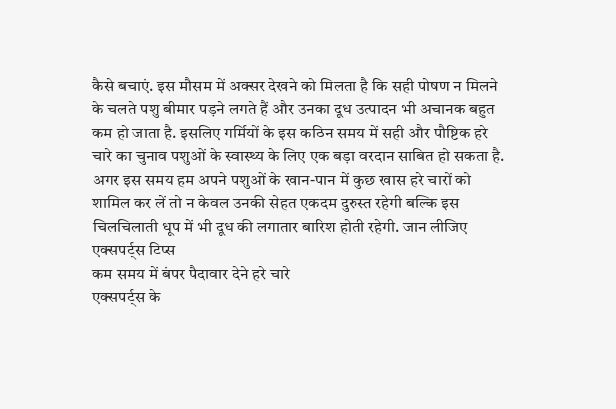कैसे बचाएं. इस मौसम में अक्सर देखने को मिलता है कि सही पोषण न मिलने के चलते पशु बीमार पड़ने लगते हैं और उनका दूध उत्पादन भी अचानक बहुत कम हो जाता है. इसलिए गर्मियों के इस कठिन समय में सही और पौष्टिक हरे चारे का चुनाव पशुओं के स्वास्थ्य के लिए एक बड़ा वरदान साबित हो सकता है.
अगर इस समय हम अपने पशुओं के खान-पान में कुछ खास हरे चारों को शामिल कर लें तो न केवल उनकी सेहत एकदम दुरुस्त रहेगी बल्कि इस चिलचिलाती धूप में भी दूध की लगातार बारिश होती रहेगी. जान लीजिए एक्सपर्ट्स टिप्स
कम समय में बंपर पैदावार देने हरे चारे
एक्सपर्ट्स के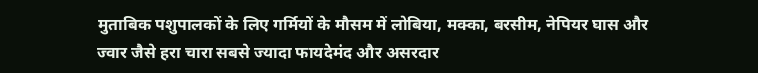मुताबिक पशुपालकों के लिए गर्मियों के मौसम में लोबिया, मक्का, बरसीम, नेपियर घास और ज्वार जैसे हरा चारा सबसे ज्यादा फायदेमंद और असरदार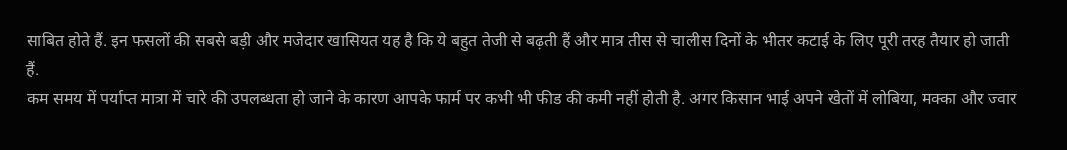साबित होते हैं. इन फसलों की सबसे बड़ी और मजेदार खासियत यह है कि ये बहुत तेजी से बढ़ती हैं और मात्र तीस से चालीस दिनों के भीतर कटाई के लिए पूरी तरह तैयार हो जाती हैं.
कम समय में पर्याप्त मात्रा में चारे की उपलब्धता हो जाने के कारण आपके फार्म पर कभी भी फीड की कमी नहीं होती है. अगर किसान भाई अपने खेतों में लोबिया, मक्का और ज्वार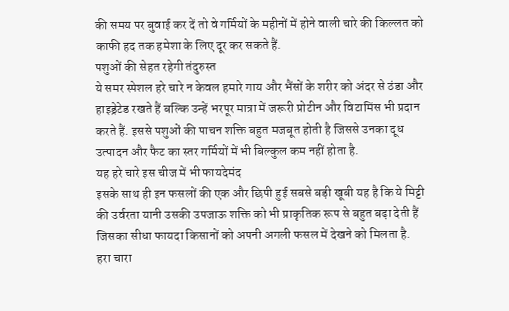की समय पर बुवाई कर दें तो वे गर्मियों के महीनों में होने वाली चारे की किल्लत को काफी हद तक हमेशा के लिए दूर कर सकते हैं.
पशुओं की सेहत रहेगी तंदुरुस्त
ये समर स्पेशल हरे चारे न केवल हमारे गाय और भैंसों के शरीर को अंदर से ठंडा और हाइड्रेटेड रखते हैं बल्कि उन्हें भरपूर मात्रा में जरूरी प्रोटीन और विटामिंस भी प्रदान करते हैं. इससे पशुओं की पाचन शक्ति बहुत मजबूत होती है जिससे उनका दूध उत्पादन और फैट का स्तर गर्मियों में भी बिल्कुल कम नहीं होता है.
यह हरे चारे इस चीज में भी फायदेमंद
इसके साथ ही इन फसलों की एक और छिपी हुई सबसे बड़ी खूबी यह है कि ये मिट्टी की उर्वरता यानी उसकी उपजाऊ शक्ति को भी प्राकृतिक रूप से बहुत बढ़ा देती हैं जिसका सीधा फायदा किसानों को अपनी अगली फसल में देखने को मिलता है.
हरा चारा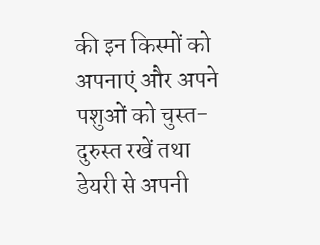की इन किस्मों को अपनाएं और अपने पशुओं को चुस्त-दुरुस्त रखें तथा डेयरी से अपनी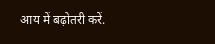आय में बढ़ोतरी करें.